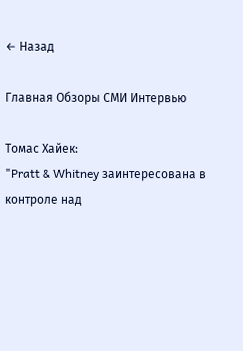← Назад

Главная Обзоры СМИ Интервью

Томас Хайек:
"Pratt & Whitney заинтересована в контроле над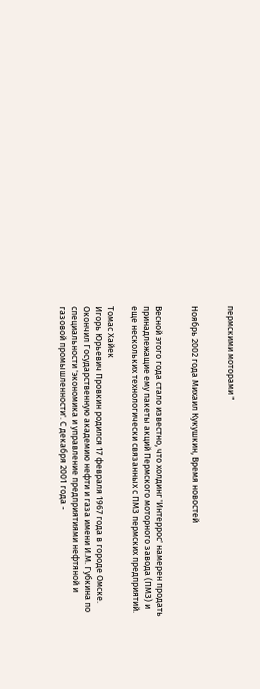пермскими моторами "


Ноябрь 2002 года Михаил Кукушкин, Время новостей


Весной этого года стало известно, что холдинг 'Интеррос' намерен продать принадлежащие ему пакеты акций Пермского моторного завода (ПМЗ) и еще нескольких технологически связанных с ПМЗ пермских предприятий.

Томас Хайек
Игорь Юрьевич Провкин родился 17 февраля 1967 года в городе Омске. Окончил Государственную академию нефти и газа имени И.М. Губкина по специальности 'экономика и управление предприятиями нефтяной и газовой промышленности'. С декабря 2001 года -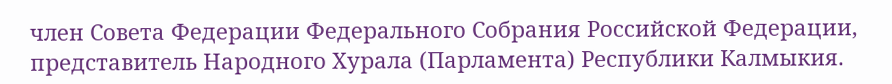член Совета Федерации Федерального Собрания Российской Федерации, представитель Народного Хурала (Парламента) Республики Калмыкия.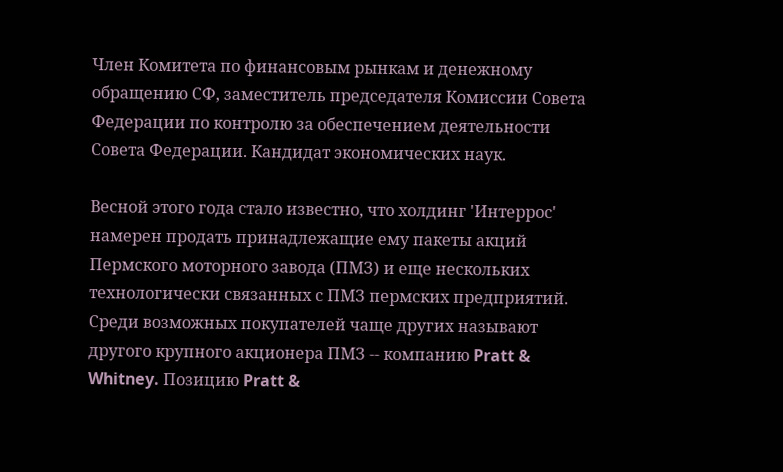Член Комитета по финансовым рынкам и денежному обращению СФ, заместитель председателя Комиссии Совета Федерации по контролю за обеспечением деятельности Совета Федерации. Кандидат экономических наук.

Весной этого года стало известно, что холдинг 'Интеррос' намерен продать принадлежащие ему пакеты акций Пермского моторного завода (ПМЗ) и еще нескольких технологически связанных с ПМЗ пермских предприятий. Среди возможных покупателей чаще других называют другого крупного акционера ПМЗ -- компанию Pratt & Whitney. Позицию Pratt &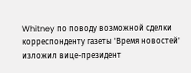Whitney по поводу возможной сделки корреспонденту газеты 'Время новостей' изложил вице-президент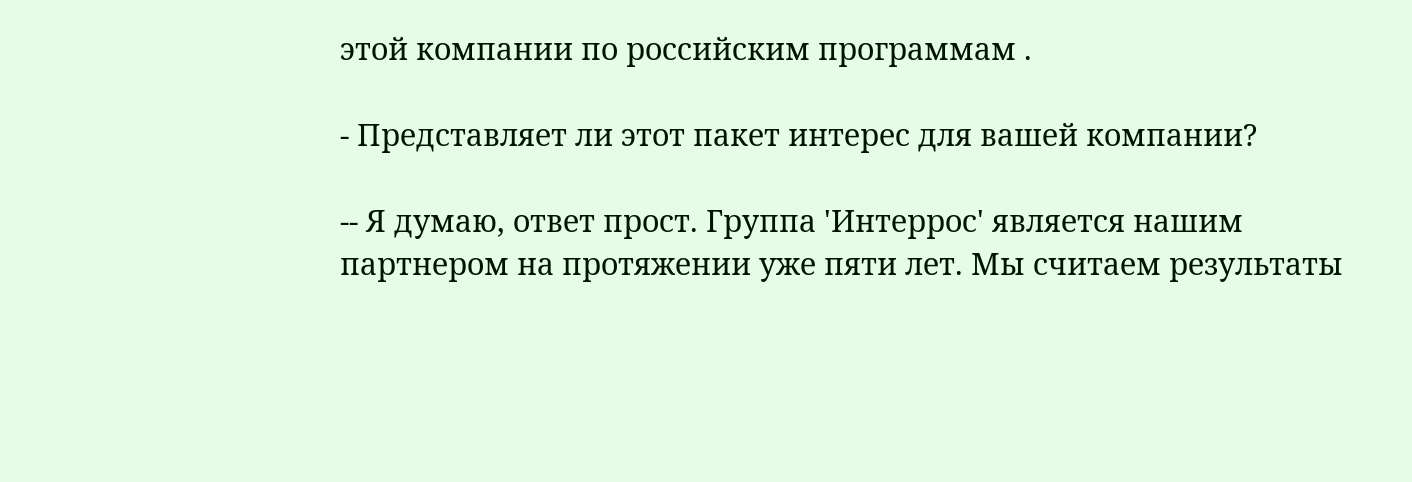этой компании по российским программам .

- Представляет ли этот пакет интерес для вашей компании?

-- Я думаю, ответ прост. Группа 'Интеррос' является нашим партнером на протяжении уже пяти лет. Мы считаем результаты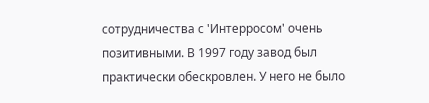сотрудничества с 'Интерросом' очень позитивными. В 1997 году завод был практически обескровлен. У него не было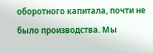оборотного капитала, почти не было производства. Мы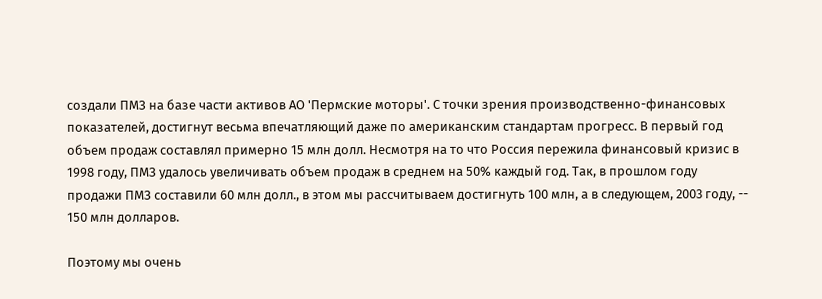создали ПМЗ на базе части активов АО 'Пермские моторы'. С точки зрения производственно-финансовых показателей, достигнут весьма впечатляющий даже по американским стандартам прогресс. В первый год объем продаж составлял примерно 15 млн долл. Несмотря на то что Россия пережила финансовый кризис в 1998 году, ПМЗ удалось увеличивать объем продаж в среднем на 50% каждый год. Так, в прошлом году продажи ПМЗ составили 60 млн долл., в этом мы рассчитываем достигнуть 100 млн, а в следующем, 2003 году, -- 150 млн долларов.

Поэтому мы очень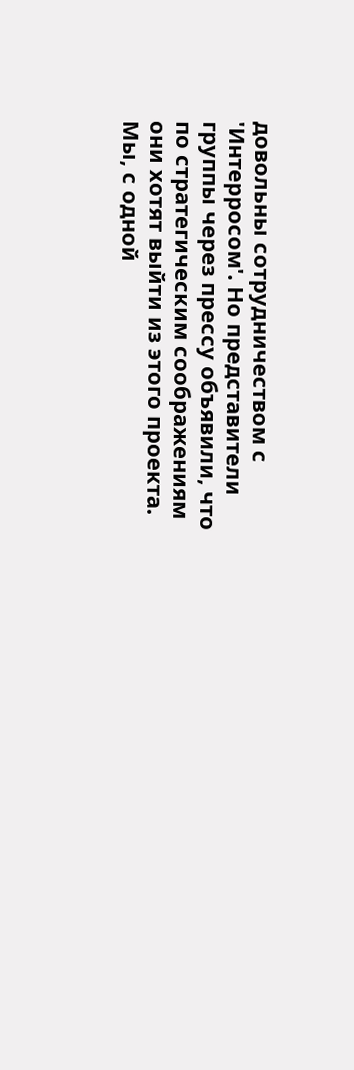довольны сотрудничеством с 'Интерросом'. Но представители группы через прессу объявили, что по стратегическим соображениям они хотят выйти из этого проекта. Мы, с одной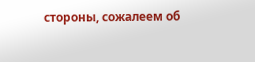стороны, сожалеем об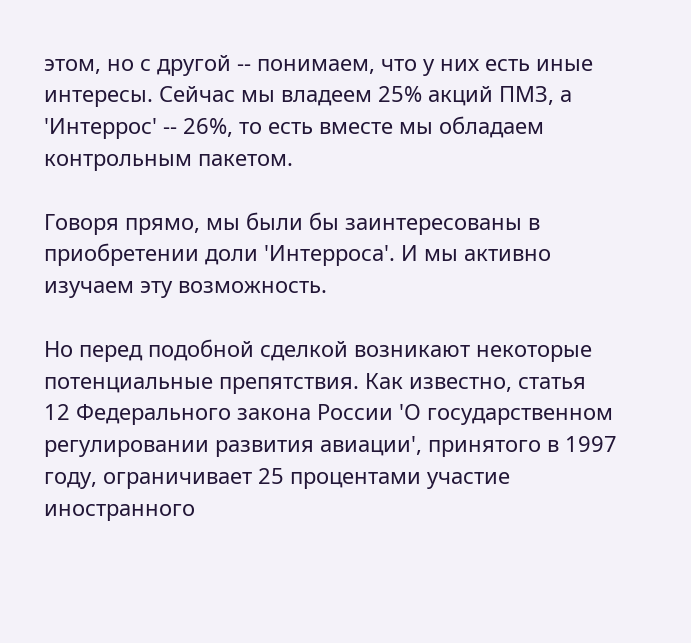этом, но с другой -- понимаем, что у них есть иные интересы. Сейчас мы владеем 25% акций ПМЗ, а 'Интеррос' -- 26%, то есть вместе мы обладаем контрольным пакетом.

Говоря прямо, мы были бы заинтересованы в приобретении доли 'Интерроса'. И мы активно изучаем эту возможность.

Но перед подобной сделкой возникают некоторые потенциальные препятствия. Как известно, статья 12 Федерального закона России 'О государственном регулировании развития авиации', принятого в 1997 году, ограничивает 25 процентами участие иностранного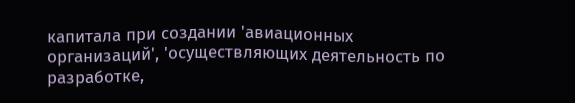капитала при создании 'авиационных организаций', 'осуществляющих деятельность по разработке,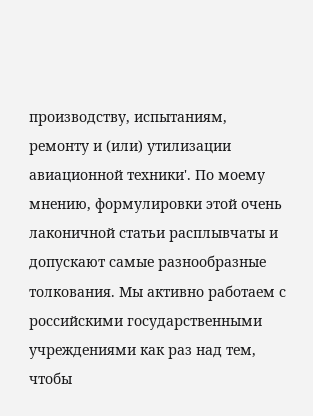производству, испытаниям, ремонту и (или) утилизации авиационной техники'. По моему мнению, формулировки этой очень лаконичной статьи расплывчаты и допускают самые разнообразные толкования. Мы активно работаем с российскими государственными учреждениями как раз над тем, чтобы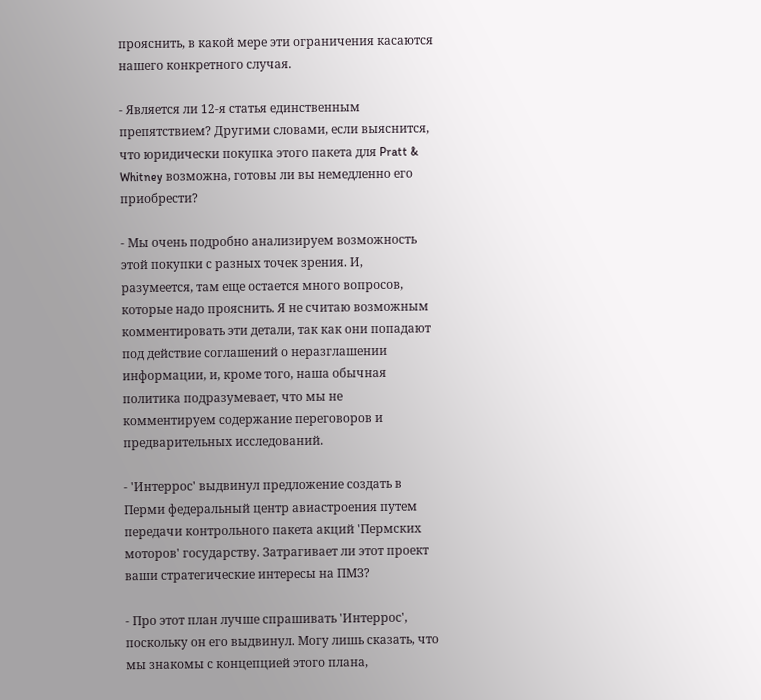прояснить, в какой мере эти ограничения касаются нашего конкретного случая.

- Является ли 12-я статья единственным препятствием? Другими словами, если выяснится, что юридически покупка этого пакета для Pratt & Whitney возможна, готовы ли вы немедленно его приобрести?

- Мы очень подробно анализируем возможность этой покупки с разных точек зрения. И, разумеется, там еще остается много вопросов, которые надо прояснить. Я не считаю возможным комментировать эти детали, так как они попадают под действие соглашений о неразглашении информации, и, кроме того, наша обычная политика подразумевает, что мы не комментируем содержание переговоров и предварительных исследований.

- 'Интеррос' выдвинул предложение создать в Перми федеральный центр авиастроения путем передачи контрольного пакета акций 'Пермских моторов' государству. Затрагивает ли этот проект ваши стратегические интересы на ПМЗ?

- Про этот план лучше спрашивать 'Интеррос', поскольку он его выдвинул. Могу лишь сказать, что мы знакомы с концепцией этого плана,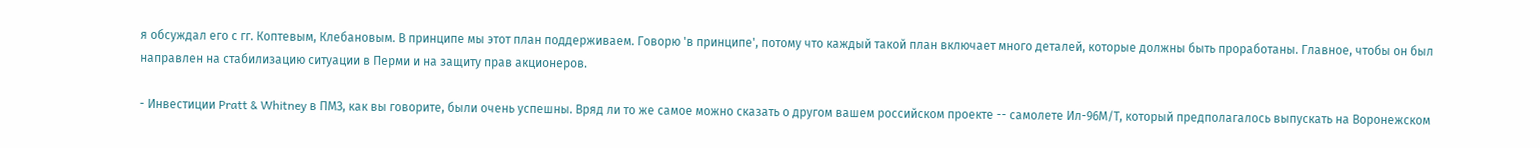я обсуждал его с гг. Коптевым, Клебановым. В принципе мы этот план поддерживаем. Говорю 'в принципе', потому что каждый такой план включает много деталей, которые должны быть проработаны. Главное, чтобы он был направлен на стабилизацию ситуации в Перми и на защиту прав акционеров.

- Инвестиции Pratt & Whitney в ПМЗ, как вы говорите, были очень успешны. Вряд ли то же самое можно сказать о другом вашем российском проекте -- самолете Ил-96М/Т, который предполагалось выпускать на Воронежском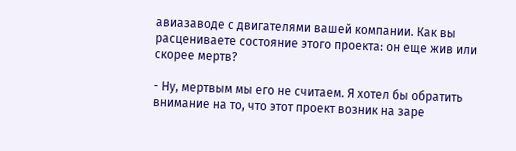авиазаводе с двигателями вашей компании. Как вы расцениваете состояние этого проекта: он еще жив или скорее мертв?

- Ну, мертвым мы его не считаем. Я хотел бы обратить внимание на то, что этот проект возник на заре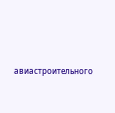авиастроительного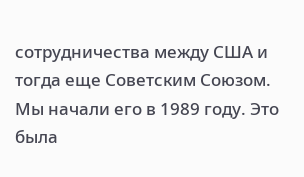сотрудничества между США и тогда еще Советским Союзом. Мы начали его в 1989 году. Это была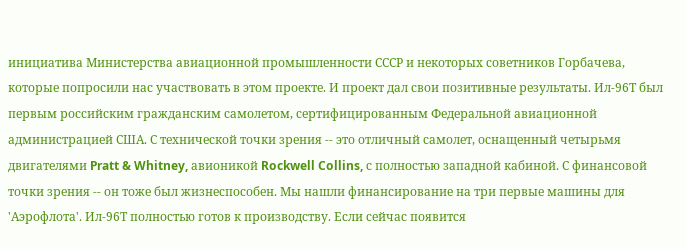инициатива Министерства авиационной промышленности СССР и некоторых советников Горбачева, которые попросили нас участвовать в этом проекте. И проект дал свои позитивные результаты. Ил-96Т был первым российским гражданским самолетом, сертифицированным Федеральной авиационной администрацией США. С технической точки зрения -- это отличный самолет, оснащенный четырьмя двигателями Pratt & Whitney, авионикой Rockwell Collins, с полностью западной кабиной. С финансовой точки зрения -- он тоже был жизнеспособен. Мы нашли финансирование на три первые машины для 'Аэрофлота'. Ил-96Т полностью готов к производству. Если сейчас появится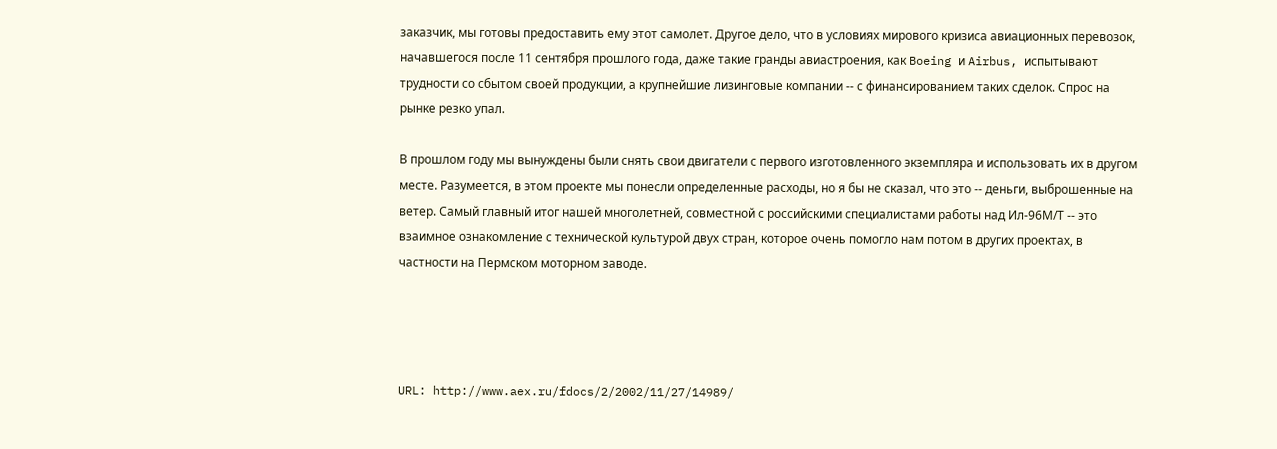заказчик, мы готовы предоставить ему этот самолет. Другое дело, что в условиях мирового кризиса авиационных перевозок, начавшегося после 11 сентября прошлого года, даже такие гранды авиастроения, как Boeing и Airbus, испытывают трудности со сбытом своей продукции, а крупнейшие лизинговые компании -- с финансированием таких сделок. Спрос на рынке резко упал.

В прошлом году мы вынуждены были снять свои двигатели с первого изготовленного экземпляра и использовать их в другом месте. Разумеется, в этом проекте мы понесли определенные расходы, но я бы не сказал, что это -- деньги, выброшенные на ветер. Самый главный итог нашей многолетней, совместной с российскими специалистами работы над Ил-96М/Т -- это взаимное ознакомление с технической культурой двух стран, которое очень помогло нам потом в других проектах, в частности на Пермском моторном заводе.




URL: http://www.aex.ru/fdocs/2/2002/11/27/14989/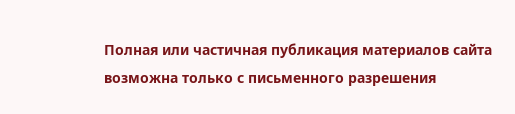Полная или частичная публикация материалов сайта возможна только с письменного разрешения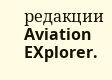редакции Aviation EXplorer.